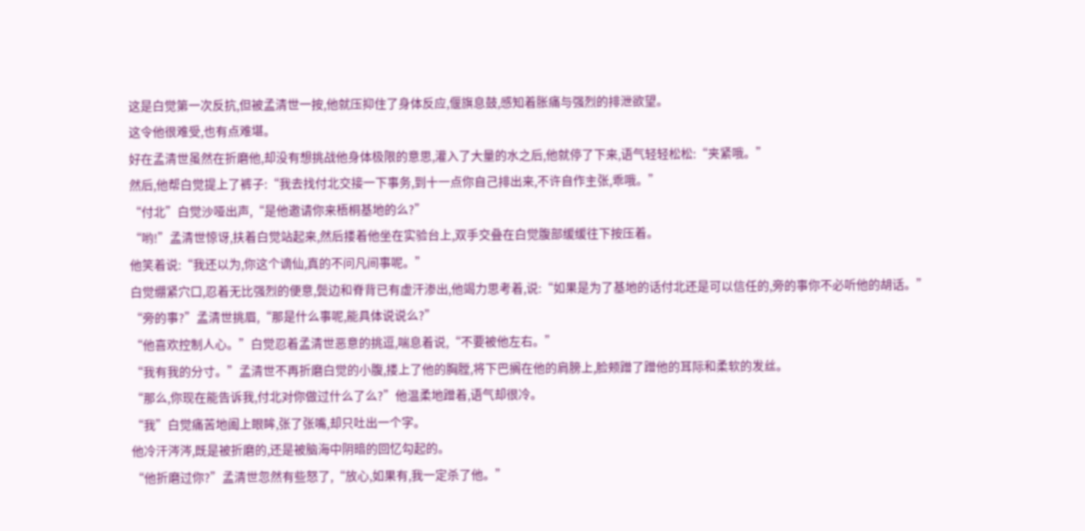这是白觉第一次反抗,但被孟清世一按,他就压抑住了身体反应,偃旗息鼓,感知着胀痛与强烈的排泄欲望。
这令他很难受,也有点难堪。
好在孟清世虽然在折磨他,却没有想挑战他身体极限的意思,灌入了大量的水之后,他就停了下来,语气轻轻松松:“夹紧哦。”
然后,他帮白觉提上了裤子:“我去找付北交接一下事务,到十一点你自己排出来,不许自作主张,乖哦。”
“付北”白觉沙哑出声,“是他邀请你来梧桐基地的么?”
“哟!”孟清世惊讶,扶着白觉站起来,然后搂着他坐在实验台上,双手交叠在白觉腹部缓缓往下按压着。
他笑着说:“我还以为,你这个谪仙,真的不问凡间事呢。”
白觉绷紧穴口,忍着无比强烈的便意,鬓边和脊背已有虚汗渗出,他竭力思考着,说:“如果是为了基地的话付北还是可以信任的,旁的事你不必听他的胡话。”
“旁的事?”孟清世挑眉,“那是什么事呢,能具体说说么?”
“他喜欢控制人心。”白觉忍着孟清世恶意的挑逗,喘息着说,“不要被他左右。”
“我有我的分寸。”孟清世不再折磨白觉的小腹,搂上了他的胸膛,将下巴搁在他的肩膀上,脸颊蹭了蹭他的耳际和柔软的发丝。
“那么,你现在能告诉我,付北对你做过什么了么?”他温柔地蹭着,语气却很冷。
“我”白觉痛苦地阖上眼眸,张了张嘴,却只吐出一个字。
他冷汗涔涔,既是被折磨的,还是被脑海中阴暗的回忆勾起的。
“他折磨过你?”孟清世忽然有些怒了,“放心,如果有,我一定杀了他。”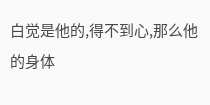白觉是他的,得不到心,那么他的身体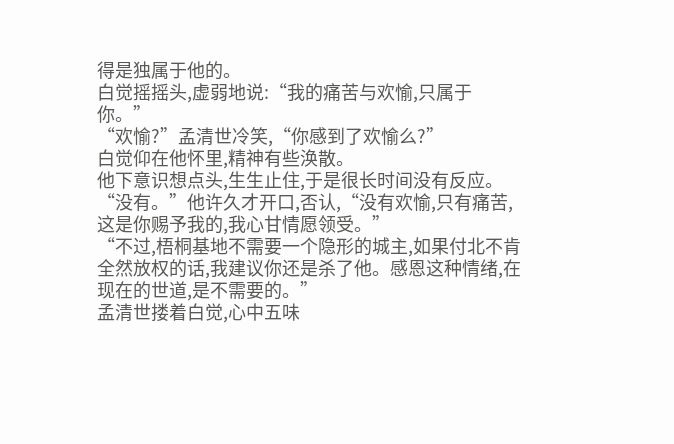得是独属于他的。
白觉摇摇头,虚弱地说:“我的痛苦与欢愉,只属于你。”
“欢愉?”孟清世冷笑,“你感到了欢愉么?”
白觉仰在他怀里,精神有些涣散。
他下意识想点头,生生止住,于是很长时间没有反应。
“没有。”他许久才开口,否认,“没有欢愉,只有痛苦,这是你赐予我的,我心甘情愿领受。”
“不过,梧桐基地不需要一个隐形的城主,如果付北不肯全然放权的话,我建议你还是杀了他。感恩这种情绪,在现在的世道,是不需要的。”
孟清世搂着白觉,心中五味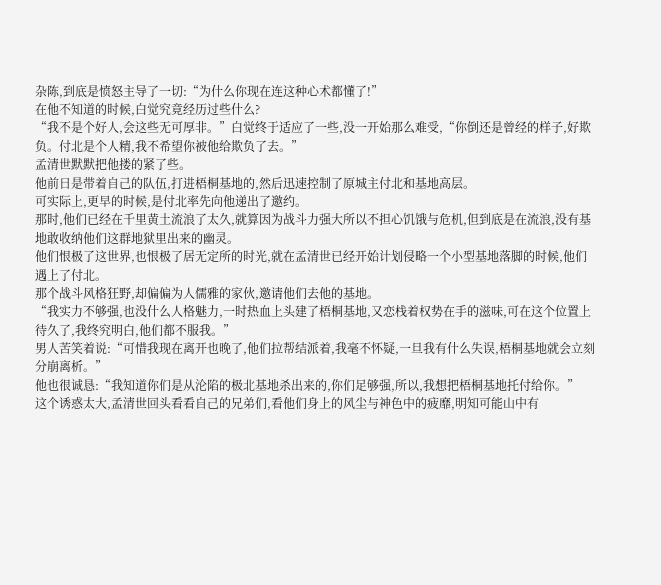杂陈,到底是愤怒主导了一切:“为什么你现在连这种心术都懂了!”
在他不知道的时候,白觉究竟经历过些什么?
“我不是个好人,会这些无可厚非。”白觉终于适应了一些,没一开始那么难受,“你倒还是曾经的样子,好欺负。付北是个人精,我不希望你被他给欺负了去。”
孟清世默默把他搂的紧了些。
他前日是带着自己的队伍,打进梧桐基地的,然后迅速控制了原城主付北和基地高层。
可实际上,更早的时候,是付北率先向他递出了邀约。
那时,他们已经在千里黄土流浪了太久,就算因为战斗力强大所以不担心饥饿与危机,但到底是在流浪,没有基地敢收纳他们这群地狱里出来的幽灵。
他们恨极了这世界,也恨极了居无定所的时光,就在孟清世已经开始计划侵略一个小型基地落脚的时候,他们遇上了付北。
那个战斗风格狂野,却偏偏为人儒雅的家伙,邀请他们去他的基地。
“我实力不够强,也没什么人格魅力,一时热血上头建了梧桐基地,又恋栈着权势在手的滋味,可在这个位置上待久了,我终究明白,他们都不服我。”
男人苦笑着说:“可惜我现在离开也晚了,他们拉帮结派着,我毫不怀疑,一旦我有什么失误,梧桐基地就会立刻分崩离析。”
他也很诚恳:“我知道你们是从沦陷的极北基地杀出来的,你们足够强,所以,我想把梧桐基地托付给你。”
这个诱惑太大,孟清世回头看看自己的兄弟们,看他们身上的风尘与神色中的疲靡,明知可能山中有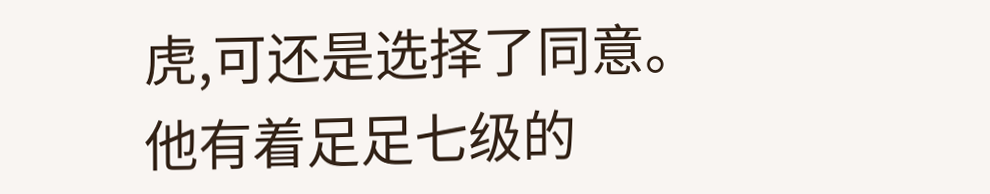虎,可还是选择了同意。
他有着足足七级的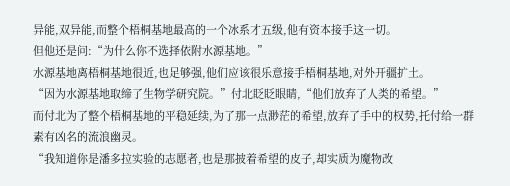异能,双异能,而整个梧桐基地最高的一个冰系才五级,他有资本接手这一切。
但他还是问:“为什么你不选择依附水源基地。”
水源基地离梧桐基地很近,也足够强,他们应该很乐意接手梧桐基地,对外开疆扩土。
“因为水源基地取缔了生物学研究院。”付北眨眨眼睛,“他们放弃了人类的希望。”
而付北为了整个梧桐基地的平稳延续,为了那一点渺茫的希望,放弃了手中的权势,托付给一群素有凶名的流浪幽灵。
“我知道你是潘多拉实验的志愿者,也是那披着希望的皮子,却实质为魔物改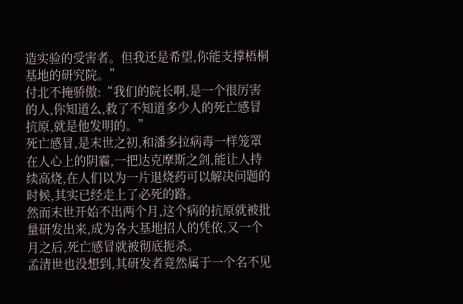造实验的受害者。但我还是希望,你能支撑梧桐基地的研究院。”
付北不掩骄傲:“我们的院长啊,是一个很厉害的人,你知道么,救了不知道多少人的死亡感冒抗原,就是他发明的。”
死亡感冒,是末世之初,和潘多拉病毒一样笼罩在人心上的阴霾,一把达克摩斯之剑,能让人持续高烧,在人们以为一片退烧药可以解决问题的时候,其实已经走上了必死的路。
然而末世开始不出两个月,这个病的抗原就被批量研发出来,成为各大基地招人的凭依,又一个月之后,死亡感冒就被彻底扼杀。
孟清世也没想到,其研发者竟然属于一个名不见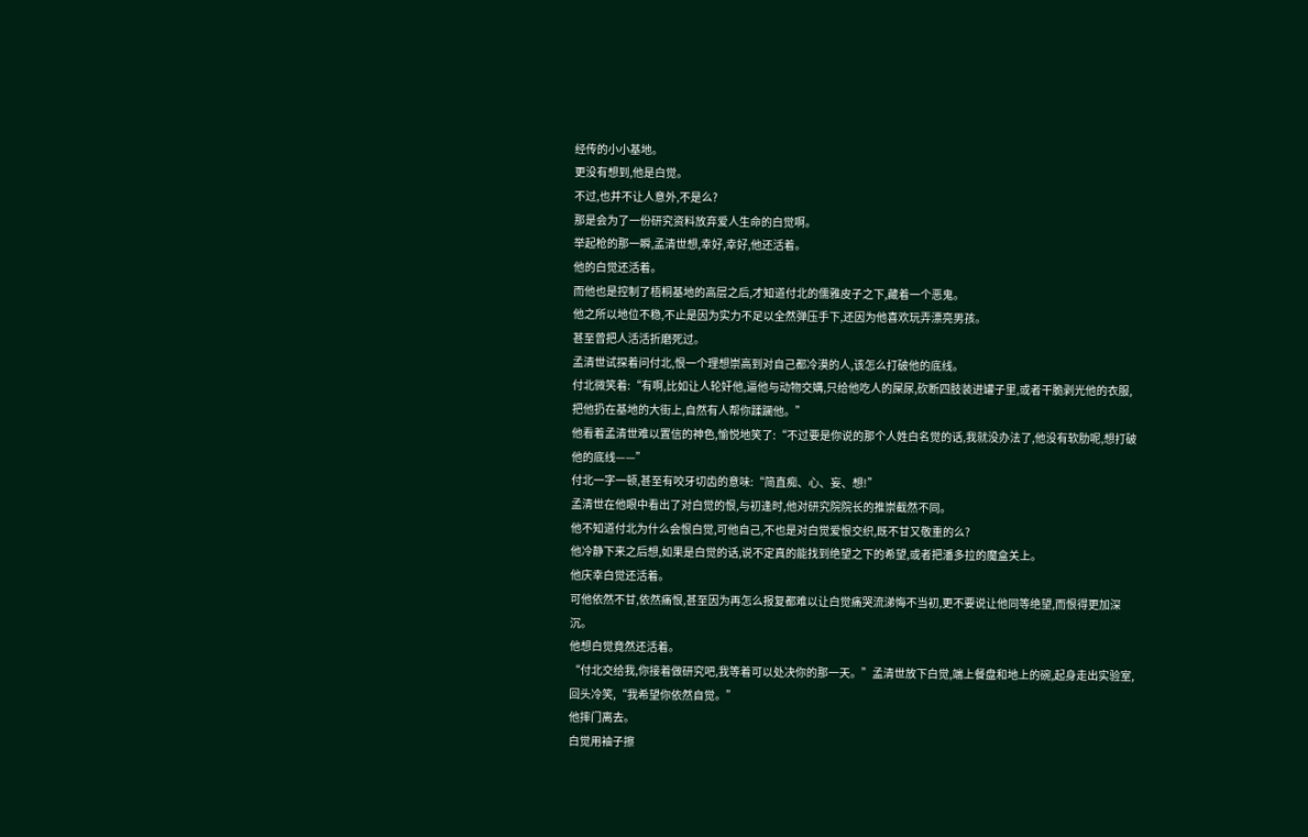经传的小小基地。
更没有想到,他是白觉。
不过,也并不让人意外,不是么?
那是会为了一份研究资料放弃爱人生命的白觉啊。
举起枪的那一瞬,孟清世想,幸好,幸好,他还活着。
他的白觉还活着。
而他也是控制了梧桐基地的高层之后,才知道付北的儒雅皮子之下,藏着一个恶鬼。
他之所以地位不稳,不止是因为实力不足以全然弹压手下,还因为他喜欢玩弄漂亮男孩。
甚至曾把人活活折磨死过。
孟清世试探着问付北,恨一个理想崇高到对自己都冷漠的人,该怎么打破他的底线。
付北微笑着:“有啊,比如让人轮奸他,逼他与动物交媾,只给他吃人的屎尿,砍断四肢装进罐子里,或者干脆剥光他的衣服,把他扔在基地的大街上,自然有人帮你蹂躏他。”
他看着孟清世难以置信的神色,愉悦地笑了:“不过要是你说的那个人姓白名觉的话,我就没办法了,他没有软肋呢,想打破他的底线——”
付北一字一顿,甚至有咬牙切齿的意味:“简直痴、心、妄、想!”
孟清世在他眼中看出了对白觉的恨,与初逢时,他对研究院院长的推崇截然不同。
他不知道付北为什么会恨白觉,可他自己,不也是对白觉爱恨交织,既不甘又敬重的么?
他冷静下来之后想,如果是白觉的话,说不定真的能找到绝望之下的希望,或者把潘多拉的魔盒关上。
他庆幸白觉还活着。
可他依然不甘,依然痛恨,甚至因为再怎么报复都难以让白觉痛哭流涕悔不当初,更不要说让他同等绝望,而恨得更加深沉。
他想白觉竟然还活着。
“付北交给我,你接着做研究吧,我等着可以处决你的那一天。”孟清世放下白觉,端上餐盘和地上的碗,起身走出实验室,回头冷笑,“我希望你依然自觉。”
他摔门离去。
白觉用袖子擦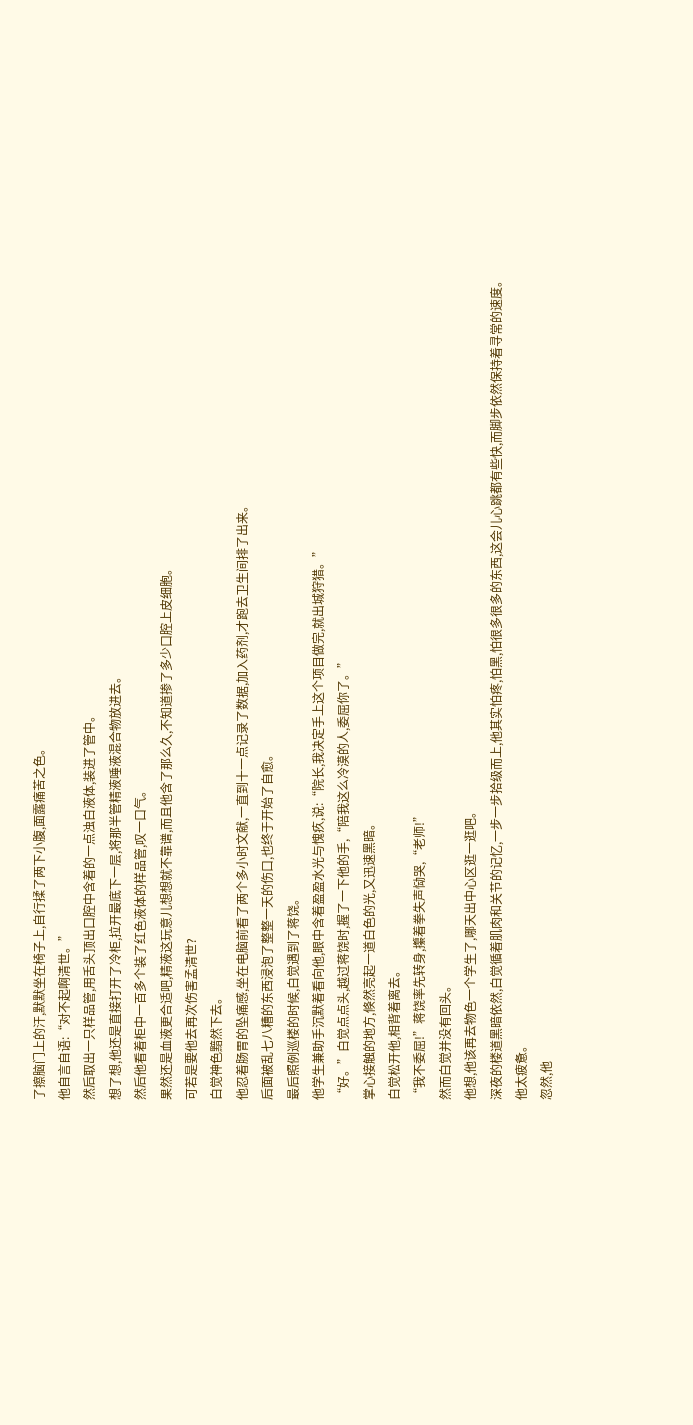了擦脑门上的汗,默默坐在椅子上,自行揉了两下小腹,面露痛苦之色。
他自言自语:“对不起啊清世。”
然后取出一只样品管,用舌头顶出口腔中含着的一点浊白液体,装进了管中。
想了想,他还是直接打开了冷柜,拉开最底下一层,将那半管精液唾液混合物放进去。
然后他看着柜中一百多个装了红色液体的样品管,叹一口气。
果然还是血液更合适吧,精液这玩意儿想想就不靠谱,而且他含了那么久,不知道掺了多少口腔上皮细胞。
可若是要他去再次伤害孟清世?
白觉神色黯然下去。
他忍着肠胃的坠痛感,坐在电脑前看了两个多小时文献,一直到十一点记录了数据,加入药剂,才跑去卫生间排了出来。
后面被乱七八糟的东西浸泡了整整一天的伤口,也终于开始了自愈。
最后照例巡楼的时候,白觉遇到了蒋饶。
他学生兼助手沉默着看向他,眼中含着盈盈水光与愧疚,说:“院长,我决定手上这个项目做完,就出城狩猎。”
“好。”白觉点点头,越过蒋饶时,握了一下他的手,“陪我这么冷漠的人,委屈你了。”
掌心接触的地方,倏然亮起一道白色的光,又迅速黑暗。
白觉松开他,相背着离去。
“我不委屈!”蒋饶率先转身,攥着拳失声恸哭,“老师!”
然而白觉并没有回头。
他想,他该再去物色一个学生了,哪天出中心区逛一逛吧。
深夜的楼道黑暗依然,白觉循着肌肉和关节的记忆,一步一步拾级而上,他其实怕疼,怕黑,怕很多很多的东西,这会儿心跳都有些快,而脚步依然保持着寻常的速度。
他太疲惫。
忽然,他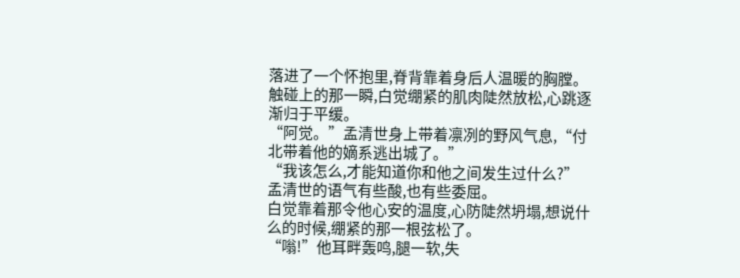落进了一个怀抱里,脊背靠着身后人温暖的胸膛。
触碰上的那一瞬,白觉绷紧的肌肉陡然放松,心跳逐渐归于平缓。
“阿觉。”孟清世身上带着凛冽的野风气息,“付北带着他的嫡系逃出城了。”
“我该怎么,才能知道你和他之间发生过什么?”
孟清世的语气有些酸,也有些委屈。
白觉靠着那令他心安的温度,心防陡然坍塌,想说什么的时候,绷紧的那一根弦松了。
“嗡!”他耳畔轰鸣,腿一软,失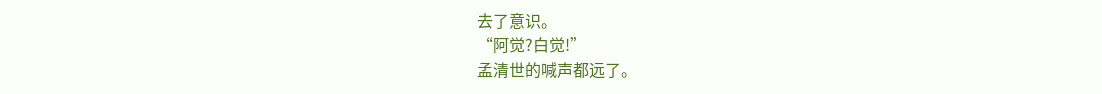去了意识。
“阿觉?白觉!”
孟清世的喊声都远了。